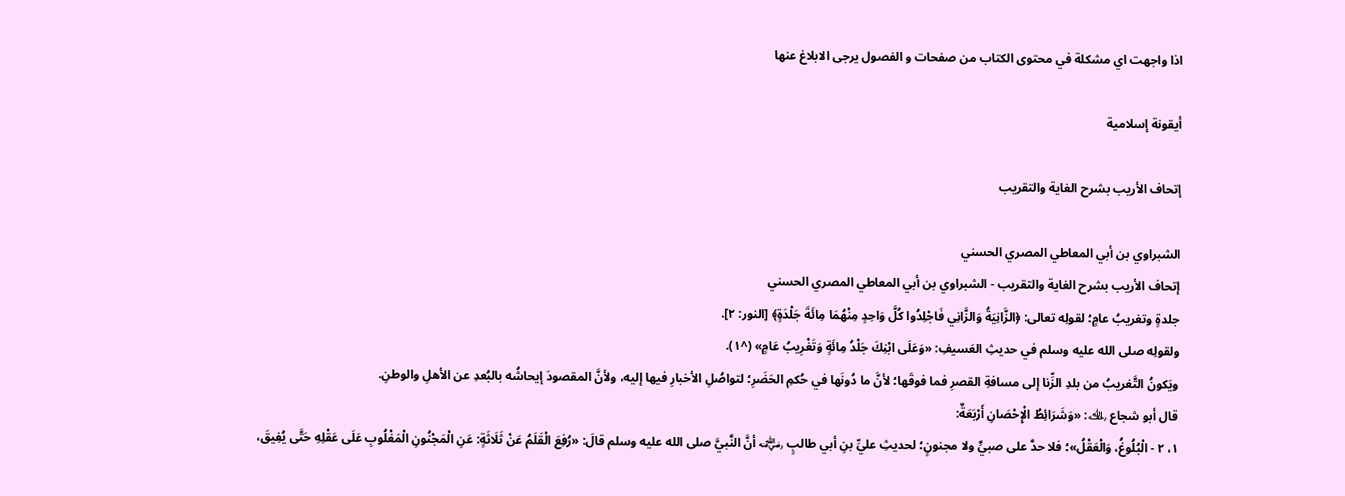اذا واجهت اي مشكلة في محتوى الكتاب من صفحات و الفصول يرجى الابلاغ عنها

أيقونة إسلامية

إتحاف الأريب بشرح الغاية والتقريب

الشبراوي بن أبي المعاطي المصري الحسني
إتحاف الأريب بشرح الغاية والتقريب - الشبراوي بن أبي المعاطي المصري الحسني
جلدةٍ وتغريبُ عامٍ؛ لقولِه تعالى: ﴿الزَّانِيَةُ وَالزَّانِي فَاجْلِدُوا كُلَّ وَاحِدٍ مِنْهُمَا مِائَةَ جَلْدَةٍ﴾ [النور: ٢].
ولقولِه صلى الله عليه وسلم في حديثِ العَسيفِ: «وَعَلَى ابْنِكَ جَلْدُ مِائَةٍ وَتَغْرِيبُ عَامٍ» (^١).
ويَكونُ التَّغريبُ من بلدِ الزِّنا إلى مسافةِ القصرِ فما فوقَها؛ لأنَّ ما دُونَها في حُكمِ الحَضَرِ؛ لتواصُلِ الأخبارِ فيها إليه، ولأنَّ المقصودَ إيحاشُه بالبُعدِ عن الأهلِ والوطنِ.
قال أبو شجاع ﵀: «وَشَرَائِطُ الْإِحْصَانِ أَرْبَعَةٌ:
١، ٢ - الْبُلُوغُ، وَالْعَقْلُ»؛ فلا حدَّ على صبيٍّ ولا مجنونٍ؛ لحديثِ عليِّ بنِ أبي طالبٍ ﵁ أنَّ النَّبيَّ صلى الله عليه وسلم قالَ: «رُفِعَ الْقَلَمُ عَنْ ثَلَاثَةٍ: عَنِ الْمَجْنُونِ الْمَغْلُوبِ عَلَى عَقْلِهِ حَتَّى يُفِيقَ،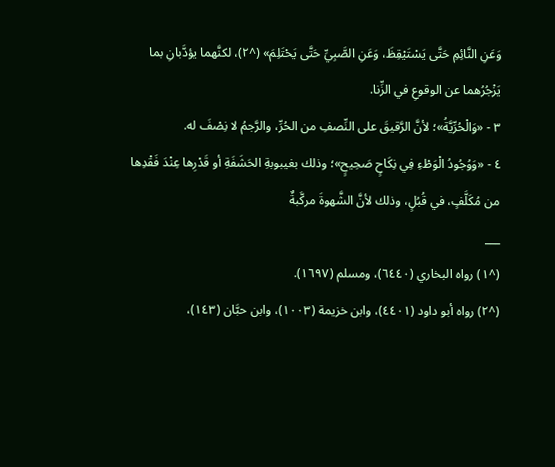وَعَنِ النَّائِمِ حَتَّى يَسْتَيْقِظَ، وَعَنِ الصَّبِيِّ حَتَّى يَحْتَلِمَ» (^٢)، لكنَّهما يؤدَّبانِ بما يَزْجُرُهما عن الوقوعِ في الزِّنا.
٣ - «وَالْحُرِّيَّةُ»؛ لأنَّ الرَّقيقَ على النِّصفِ من الحُرِّ، والرَّجمُ لا نِصْفَ له.
٤ - «وَوُجُودُ الْوَطْءِ فِي نِكَاحٍ صَحِيحٍ»؛ وذلك بغيبوبةِ الحَشَفَةِ أو قَدْرِها عِنْدَ فَقْدِها من مُكَلَّفٍ، في قُبُلٍ، وذلك لأنَّ الشَّهوةَ مركَّبةٌ
___
(^١) رواه البخاري (٦٤٤٠)، ومسلم (١٦٩٧).
(^٢) رواه أبو داود (٤٤٠١)، وابن خزيمة (١٠٠٣)، وابن حبَّان (١٤٣)،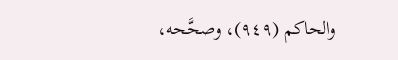والحاكم (٩٤٩)، وصحَّحه،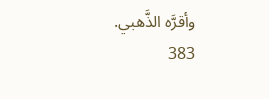وأقرَّه الذَّهبي.
383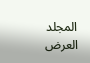المجلد
العرض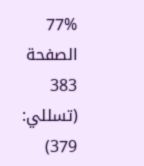77%
الصفحة
383
(تسللي: 379)